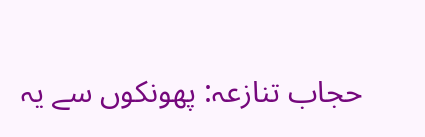حجاب تنازعہ: پھونکوں سے یہ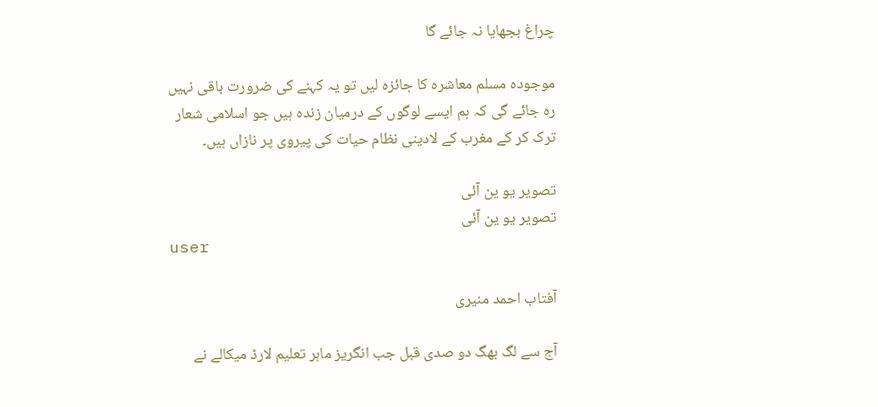چراغ بجھایا نہ جائے گا

موجودہ مسلم معاشرہ کا جائزہ لیں تو یہ کہنے کی ضرورت باقی نہیں رہ جائے گی کہ ہم ایسے لوگوں کے درمیان زندہ ہیں جو اسلامی شعار ترک کر کے مغرب کے لادینی نظام حیات کی پیروی پر نازاں ہیں۔

تصویر یو ین آئی
تصویر یو ین آئی
user

آفتاب احمد منیری

آج سے لگ بھگ دو صدی قبل جب انگریز ماہر تعلیم لارڈ میکالے نے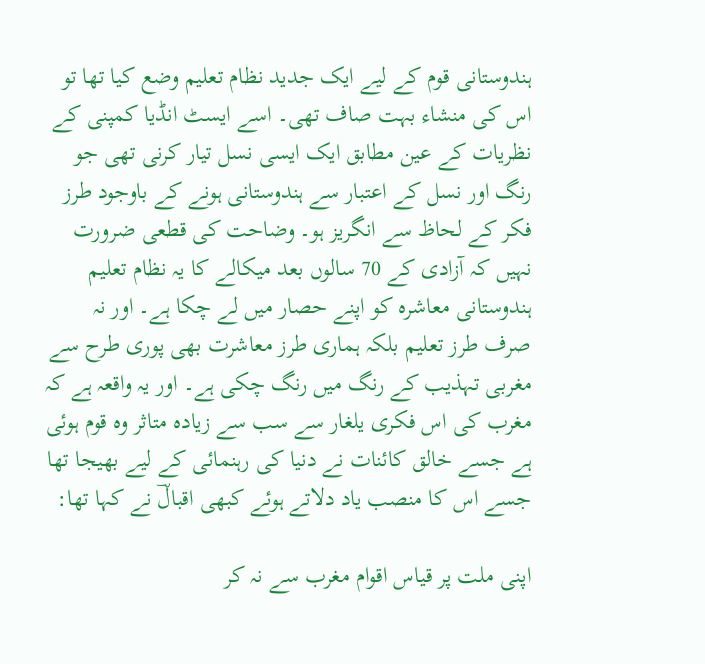ہندوستانی قوم کے لیے ایک جدید نظام تعلیم وضع کیا تھا تو اس کی منشاء بہت صاف تھی۔ اسے ایسٹ انڈیا کمپنی کے نظریات کے عین مطابق ایک ایسی نسل تیار کرنی تھی جو رنگ اور نسل کے اعتبار سے ہندوستانی ہونے کے باوجود طرز فکر کے لحاظ سے انگریز ہو۔ وضاحت کی قطعی ضرورت نہیں کہ آزادی کے 70 سالوں بعد میکالے کا یہ نظام تعلیم ہندوستانی معاشرہ کو اپنے حصار میں لے چکا ہے۔ اور نہ صرف طرز تعلیم بلکہ ہماری طرز معاشرت بھی پوری طرح سے مغربی تہذیب کے رنگ میں رنگ چکی ہے۔ اور یہ واقعہ ہے کہ مغرب کی اس فکری یلغار سے سب سے زیادہ متاثر وہ قوم ہوئی ہے جسے خالق کائنات نے دنیا کی رہنمائی کے لیے بھیجا تھا جسے اس کا منصب یاد دلاتے ہوئے کبھی اقبالؔ نے کہا تھا:

اپنی ملت پر قیاس اقوام مغرب سے نہ کر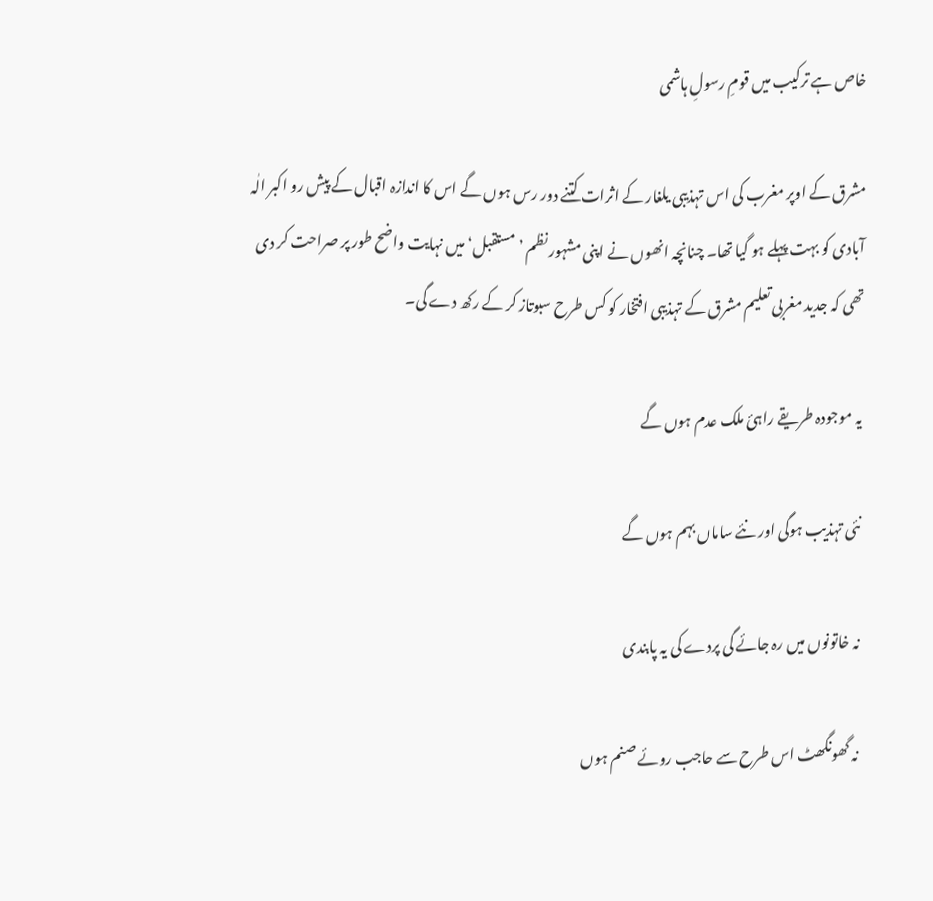خاص ہے ترکیب میں قومِ رسولِ ہاشمی

مشرق کے اوپر مغرب کی اس تہذیبی یلغار کے اثرات کتنے دور رس ہوں گے اس کا اندازہ اقبال کے پیش رو اکبر الٰہ آبادی کو بہت پہلے ہو گیا تھا۔ چنانچہ انھوں نے اپنی مشہور نظم ’مستقبل‘ میں نہایت واضح طور پر صراحت کر دی تھی کہ جدید مغربی تعلیم مشرق کے تہذیبی افتخار کو کس طرح سبوتاز کر کے رکھ دے گی۔

یہ موجودہ طریقے راہیٔ ملک عدم ہوں گے

نئی تہذیب ہوگی اور نئے ساماں بہم ہوں گے

نہ خاتونوں میں رہ جائے گی پردے کی یہ پابندی

نہ گھونگھٹ اس طرح سے حاجب روئے صنم ہوں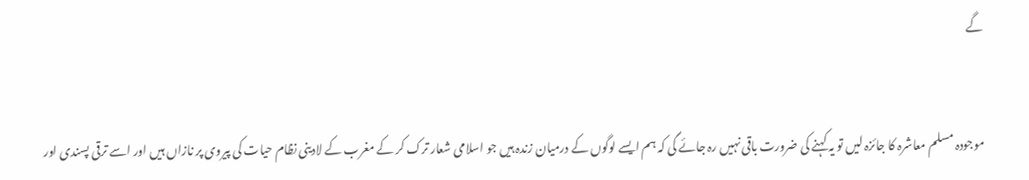گے


موجودہ مسلم معاشرہ کا جائزہ لیں تو یہ کہنے کی ضرورت باقی نہیں رہ جائے گی کہ ہم ایسے لوگوں کے درمیان زندہ ہیں جو اسلامی شعار ترک کر کے مغرب کے لادینی نظام حیات کی پیروی پر نازاں ہیں اور اسے ترقی پسندی اور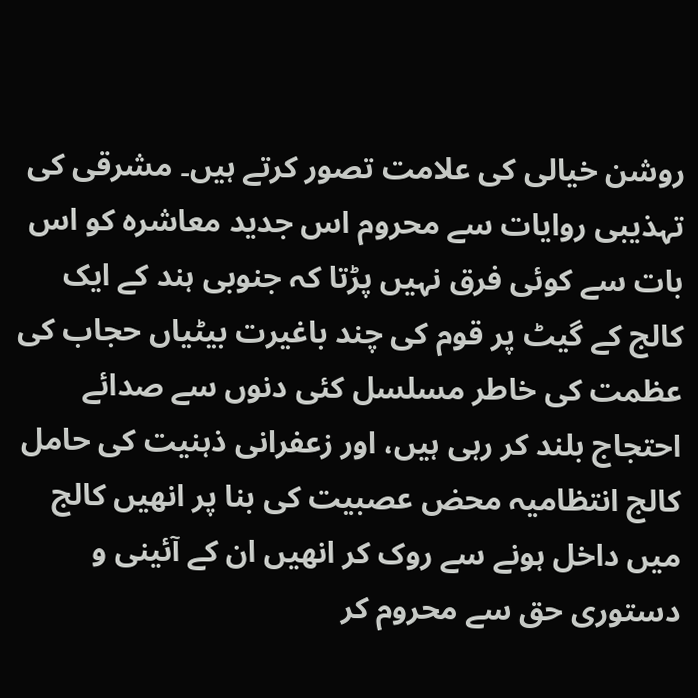روشن خیالی کی علامت تصور کرتے ہیں۔ مشرقی کی تہذیبی روایات سے محروم اس جدید معاشرہ کو اس بات سے کوئی فرق نہیں پڑتا کہ جنوبی ہند کے ایک کالج کے گیٹ پر قوم کی چند باغیرت بیٹیاں حجاب کی عظمت کی خاطر مسلسل کئی دنوں سے صدائے احتجاج بلند کر رہی ہیں، اور زعفرانی ذہنیت کی حامل کالج انتظامیہ محض عصبیت کی بنا پر انھیں کالج میں داخل ہونے سے روک کر انھیں ان کے آئینی و دستوری حق سے محروم کر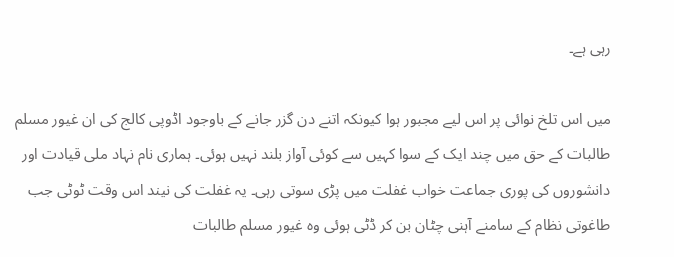رہی ہے۔

میں اس تلخ نوائی پر اس لیے مجبور ہوا کیونکہ اتنے دن گزر جانے کے باوجود اڈوپی کالج کی ان غیور مسلم طالبات کے حق میں چند ایک کے سوا کہیں سے کوئی آواز بلند نہیں ہوئی۔ ہماری نام نہاد ملی قیادت اور دانشوروں کی پوری جماعت خواب غفلت میں پڑی سوتی رہی۔ یہ غفلت کی نیند اس وقت ٹوٹی جب طاغوتی نظام کے سامنے آہنی چٹان بن کر ڈٹی ہوئی وہ غیور مسلم طالبات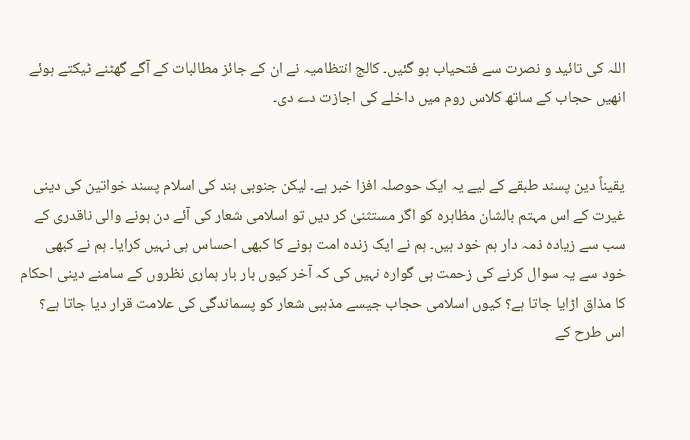اللہ کی تائید و نصرت سے فتحیاب ہو گئیں۔ کالج انتظامیہ نے ان کے جائز مطالبات کے آگے گھٹنے ٹیکتے ہوئے انھیں حجاب کے ساتھ کلاس روم میں داخلے کی اجازت دے دی۔


یقیناً دین پسند طبقے کے لیے یہ ایک حوصلہ افزا خبر ہے۔ لیکن جنوبی ہند کی اسلام پسند خواتین کی دینی غیرت کے اس مہتم بالشان مظاہرہ کو اگر مستثنیٰ کر دیں تو اسلامی شعار کی آئے دن ہونے والی ناقدری کے سب سے زیادہ ذمہ دار ہم خود ہیں۔ ہم نے ایک زندہ امت ہونے کا کبھی احساس ہی نہیں کرایا۔ ہم نے کبھی خود سے یہ سوال کرنے کی زحمت ہی گوارہ نہیں کی کہ آخر کیوں بار بار ہماری نظروں کے سامنے دینی احکام کا مذاق اڑایا جاتا ہے؟ کیوں اسلامی حجاب جیسے مذہبی شعار کو پسماندگی کی علامت قرار دیا جاتا ہے؟ اس طرح کے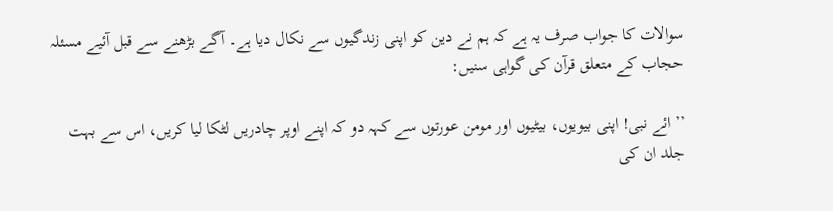سوالات کا جواب صرف یہ ہے کہ ہم نے دین کو اپنی زندگیوں سے نکال دیا ہے۔ آگے بڑھنے سے قبل آئیے مسئلہ حجاب کے متعلق قرآن کی گواہی سنیں:

’’ائے نبی! اپنی بیویوں، بیٹیوں اور مومن عورتوں سے کہہ دو کہ اپنے اوپر چادریں لٹکا لیا کریں، اس سے بہت جلد ان کی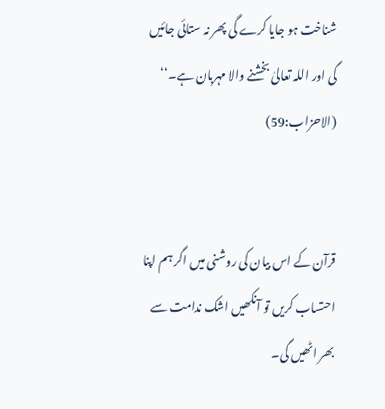شناخت ہو جایا کرے گی پھر نہ ستائی جائیں گی اور اللہ تعالیٰ بخشنے والا مہربان ہے۔‘‘ (الاحزاب:59)


قرآن کے اس بیان کی روشنی میں اگر ہم اپنا احتساب کریں تو آنکھیں اشک ندامت سے بھر اٹھیں گی۔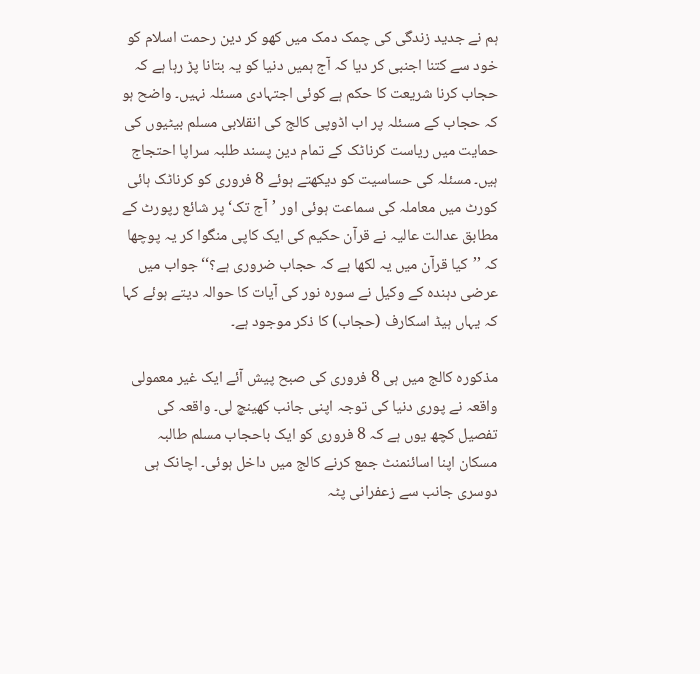ہم نے جدید زندگی کی چمک دمک میں کھو کر دین رحمت اسلام کو خود سے کتنا اجنبی کر دیا کہ آج ہمیں دنیا کو یہ بتانا پڑ رہا ہے کہ حجاب کرنا شریعت کا حکم ہے کوئی اجتہادی مسئلہ نہیں۔ واضح ہو کہ حجاب کے مسئلہ پر اب اڈوپی کالج کی انقلابی مسلم بیٹیوں کی حمایت میں ریاست کرناٹک کے تمام دین پسند طلبہ سراپا احتجاج ہیں۔ مسئلہ کی حساسیت کو دیکھتے ہوئے 8 فروری کو کرناٹک ہائی کورٹ میں معاملہ کی سماعت ہوئی اور ’آج تک‘ پر شائع رپورٹ کے مطابق عدالت عالیہ نے قرآن حکیم کی ایک کاپی منگوا کر یہ پوچھا کہ ’’کیا قرآن میں یہ لکھا ہے کہ حجاب ضروری ہے؟‘‘ جواب میں عرضی دہندہ کے وکیل نے سورہ نور کی آیات کا حوالہ دیتے ہوئے کہا کہ یہاں ہیڈ اسکارف (حجاب) کا ذکر موجود ہے۔

مذکورہ کالج میں ہی 8 فروری کی صبح پیش آئے ایک غیر معمولی واقعہ نے پوری دنیا کی توجہ اپنی جانب کھینچ لی۔ واقعہ کی تفصیل کچھ یوں ہے کہ 8 فروری کو ایک باحجاب مسلم طالبہ مسکان اپنا اسائنمنٹ جمع کرنے کالج میں داخل ہوئی۔ اچانک ہی دوسری جانب سے زعفرانی پٹہ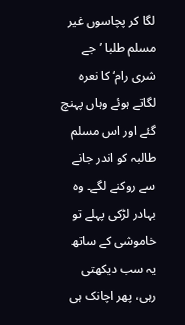لگا کر پچاسوں غیر مسلم طلبا ’جے شری رام‘ کا نعرہ لگاتے ہوئے وہاں پہنچ گئے اور اس مسلم طالبہ کو اندر جانے سے روکنے لگے۔ وہ بہادر لڑکی پہلے تو خاموشی کے ساتھ یہ سب دیکھتی رہی، پھر اچانک ہی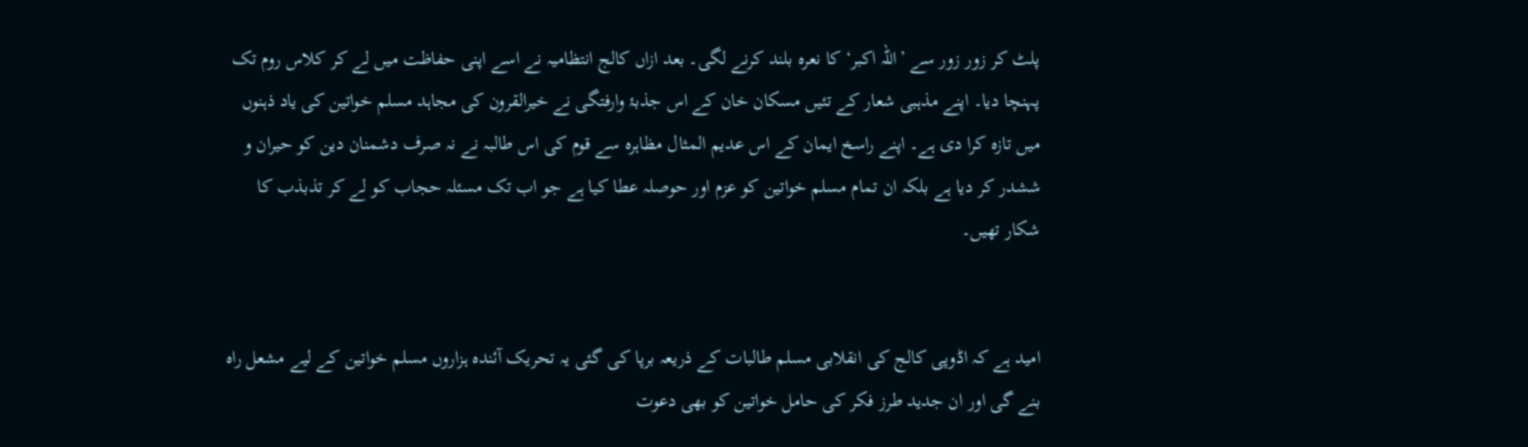پلٹ کر زور زور سے ’اللہ اکبر‘ کا نعرہ بلند کرنے لگی۔ بعد ازاں کالج انتظامیہ نے اسے اپنی حفاظت میں لے کر کلاس روم تک پہنچا دیا۔ اپنے مذہبی شعار کے تئیں مسکان خان کے اس جذبۂ وارفتگی نے خیرالقرون کی مجاہد مسلم خواتین کی یاد ذہنوں میں تازہ کرا دی ہے۔ اپنے راسخ ایمان کے اس عدیم المثال مظاہرہ سے قوم کی اس طالبہ نے نہ صرف دشمنان دین کو حیران و ششدر کر دیا ہے بلکہ ان تمام مسلم خواتین کو عزم اور حوصلہ عطا کیا ہے جو اب تک مسئلہ حجاب کو لے کر تذبذب کا شکار تھیں۔


امید ہے کہ اڈوپی کالج کی انقلابی مسلم طالبات کے ذریعہ برپا کی گئی یہ تحریک آئندہ ہزاروں مسلم خواتین کے لیے مشعل راہ بنے گی اور ان جدید طرز فکر کی حامل خواتین کو بھی دعوت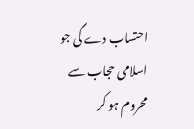احتساب دے گی جو اسلامی حجاب سے محروم ہو کر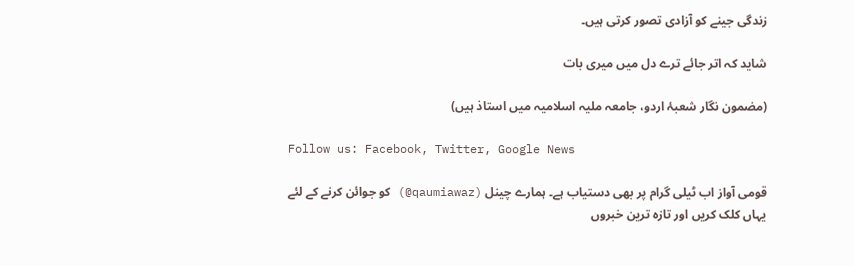زندگی جینے کو آزادی تصور کرتی ہیں۔

شاید کہ اتر جائے ترے دل میں میری بات

(مضمون نگار شعبۂ اردو، جامعہ ملیہ اسلامیہ میں استاذ ہیں)

Follow us: Facebook, Twitter, Google News

قومی آواز اب ٹیلی گرام پر بھی دستیاب ہے۔ ہمارے چینل (qaumiawaz@) کو جوائن کرنے کے لئے یہاں کلک کریں اور تازہ ترین خبروں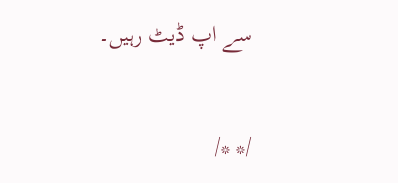سے اپ ڈیٹ رہیں۔


/* */